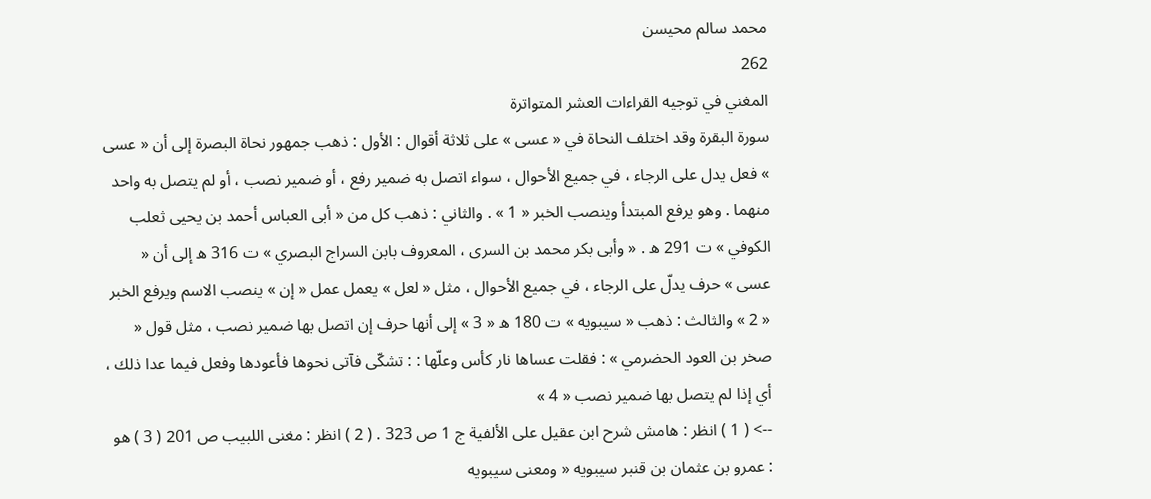محمد سالم محيسن
262
المغني في توجيه القراءات العشر المتواترة
سورة البقرة وقد اختلف النحاة في « عسى » على ثلاثة أقوال : الأول : ذهب جمهور نحاة البصرة إلى أن « عسى » فعل يدل على الرجاء ، في جميع الأحوال ، سواء اتصل به ضمير رفع ، أو ضمير نصب ، أو لم يتصل به واحد منهما . وهو يرفع المبتدأ وينصب الخبر « 1 » . والثاني : ذهب كل من « أبى العباس أحمد بن يحيى ثعلب الكوفي » ت 291 ه . « وأبى بكر محمد بن السرى ، المعروف بابن السراج البصري » ت 316 ه إلى أن « عسى » حرف يدلّ على الرجاء ، في جميع الأحوال ، مثل « لعل » يعمل عمل « إن » ينصب الاسم ويرفع الخبر « 2 » والثالث : ذهب « سيبويه » ت 180 ه « 3 » إلى أنها حرف إن اتصل بها ضمير نصب ، مثل قول « صخر بن العود الحضرمي » : فقلت عساها نار كأس وعلّها : : تشكّى فآتى نحوها فأعودها وفعل فيما عدا ذلك ، أي إذا لم يتصل بها ضمير نصب « 4 »
--> ( 1 ) انظر : هامش شرح ابن عقيل على الألفية ج 1 ص 323 . ( 2 ) انظر : مغنى اللبيب ص 201 ( 3 ) هو : عمرو بن عثمان بن قنبر سيبويه « ومعنى سيبويه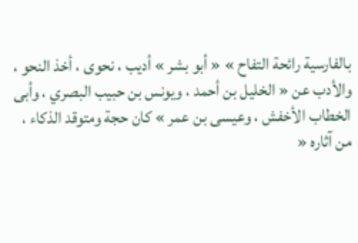بالفارسية رائحة التفاح » « أبو بشر » أديب ، نحوى ، أخذ النحو ، والأدب عن « الخليل بن أحمد ، ويونس بن حبيب البصري ، وأبى الخطاب الأخفش ، وعيسى بن عمر » كان حجة ومتوقد الذكاء ، من آثاره «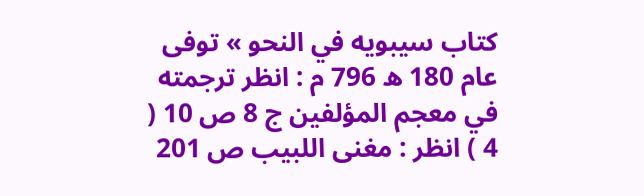كتاب سيبويه في النحو » توفى عام 180 ه 796 م : انظر ترجمته في معجم المؤلفين ج 8 ص 10 ( 4 ) انظر : مغنى اللبيب ص 201